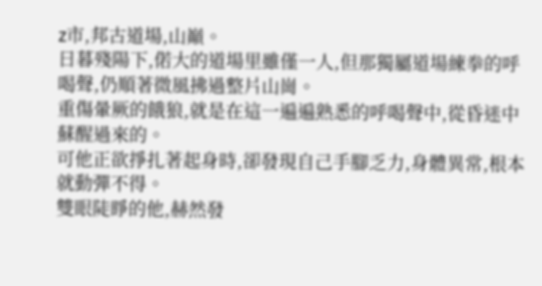z市,邦古道場,山巔。
日暮殘陽下,偌大的道場里雖僅一人,但那獨屬道場練拳的呼喝聲,仍順著微風拂過整片山崗。
重傷暈厥的餓狼,就是在這一遍遍熟悉的呼喝聲中,從昏迷中蘇醒過來的。
可他正欲掙扎著起身時,卻發現自己手腳乏力,身體異常,根本就動彈不得。
雙眼陡睜的他,赫然發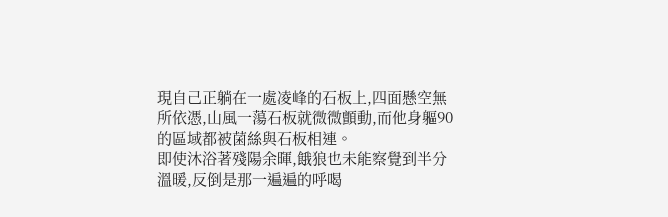現自己正躺在一處凌峰的石板上,四面懸空無所依憑,山風一蕩石板就微微顫動,而他身軀90的區域都被菌絲與石板相連。
即使沐浴著殘陽余暉,餓狼也未能察覺到半分溫暖,反倒是那一遍遍的呼喝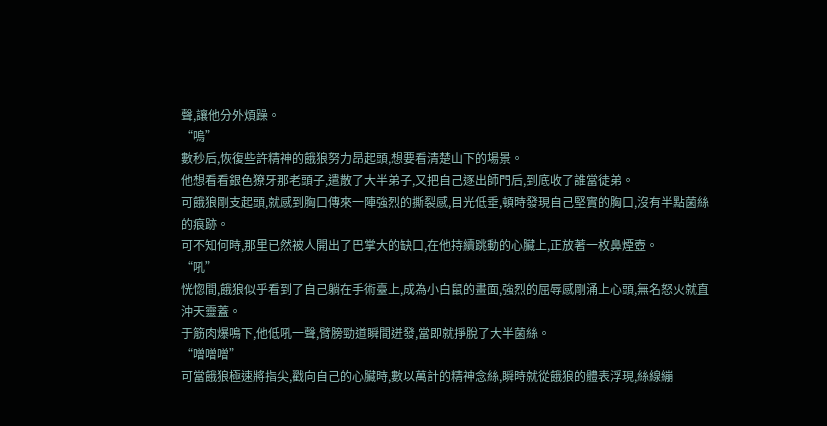聲,讓他分外煩躁。
“嗚”
數秒后,恢復些許精神的餓狼努力昂起頭,想要看清楚山下的場景。
他想看看銀色獠牙那老頭子,遣散了大半弟子,又把自己逐出師門后,到底收了誰當徒弟。
可餓狼剛支起頭,就感到胸口傳來一陣強烈的撕裂感,目光低垂,頓時發現自己堅實的胸口,沒有半點菌絲的痕跡。
可不知何時,那里已然被人開出了巴掌大的缺口,在他持續跳動的心臟上,正放著一枚鼻煙壺。
“吼”
恍惚間,餓狼似乎看到了自己躺在手術臺上,成為小白鼠的畫面,強烈的屈辱感剛涌上心頭,無名怒火就直沖天靈蓋。
于筋肉爆鳴下,他低吼一聲,臂膀勁道瞬間迸發,當即就掙脫了大半菌絲。
“噌噌噌”
可當餓狼極速將指尖,戳向自己的心臟時,數以萬計的精神念絲,瞬時就從餓狼的體表浮現,絲線繃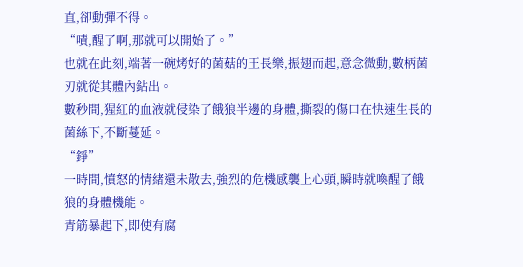直,卻動彈不得。
“嘖,醒了啊,那就可以開始了。”
也就在此刻,端著一碗烤好的菌菇的王長樂,振翅而起,意念微動,數柄菌刃就從其體內鉆出。
數秒間,猩紅的血液就侵染了餓狼半邊的身體,撕裂的傷口在快速生長的菌絲下,不斷蔓延。
“錚”
一時間,憤怒的情緒還未散去,強烈的危機感襲上心頭,瞬時就喚醒了餓狼的身體機能。
青筋暴起下,即使有腐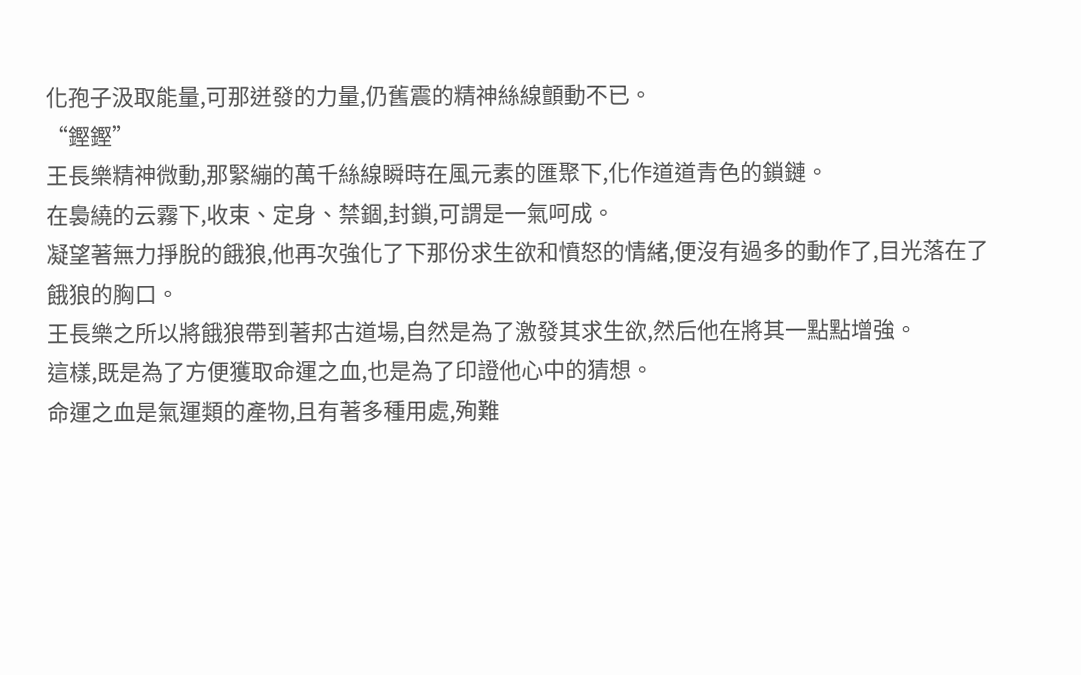化孢子汲取能量,可那迸發的力量,仍舊震的精神絲線顫動不已。
“鏗鏗”
王長樂精神微動,那緊繃的萬千絲線瞬時在風元素的匯聚下,化作道道青色的鎖鏈。
在裊繞的云霧下,收束、定身、禁錮,封鎖,可謂是一氣呵成。
凝望著無力掙脫的餓狼,他再次強化了下那份求生欲和憤怒的情緒,便沒有過多的動作了,目光落在了餓狼的胸口。
王長樂之所以將餓狼帶到著邦古道場,自然是為了激發其求生欲,然后他在將其一點點增強。
這樣,既是為了方便獲取命運之血,也是為了印證他心中的猜想。
命運之血是氣運類的產物,且有著多種用處,殉難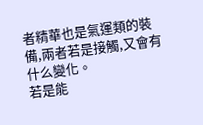者精華也是氣運類的裝備,兩者若是接觸,又會有什么變化。
若是能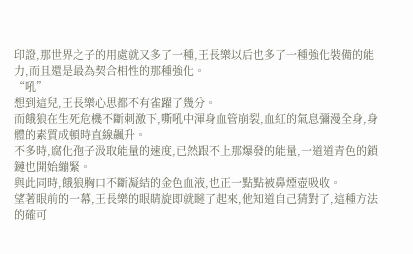印證,那世界之子的用處就又多了一種,王長樂以后也多了一種強化裝備的能力,而且還是最為契合相性的那種強化。
“吼”
想到這兒,王長樂心思都不有雀躍了幾分。
而餓狼在生死危機不斷刺激下,嘶吼中渾身血管崩裂,血紅的氣息彌漫全身,身體的素質成頓時直線飆升。
不多時,腐化孢子汲取能量的速度,已然跟不上那爆發的能量,一道道青色的鎖鏈也開始繃緊。
與此同時,餓狼胸口不斷凝結的金色血液,也正一點點被鼻煙壺吸收。
望著眼前的一幕,王長樂的眼睛旋即就瞇了起來,他知道自己猜對了,這種方法的確可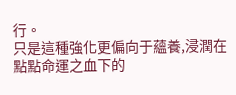行。
只是這種強化更偏向于蘊養,浸潤在點點命運之血下的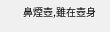鼻煙壺,雖在壺身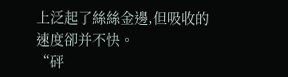上泛起了絲絲金邊,但吸收的速度卻并不快。
“砰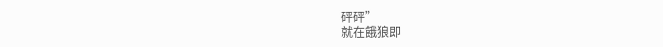砰砰”
就在餓狼即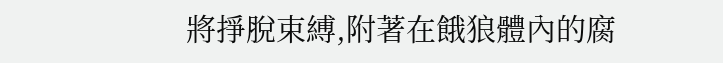將掙脫束縛,附著在餓狼體內的腐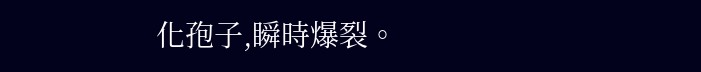化孢子,瞬時爆裂。